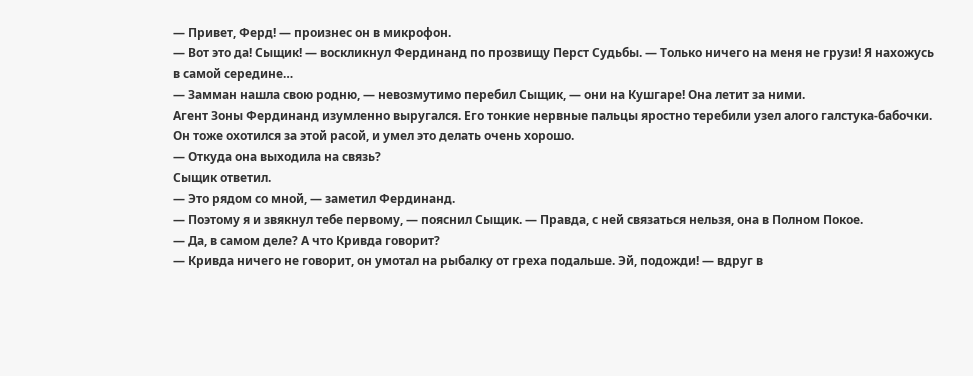— Привет, Ферд! — произнес он в микрофон.
— Вот это да! Сыщик! — воскликнул Фердинанд по прозвищу Перст Судьбы. — Только ничего на меня не грузи! Я нахожусь в самой середине…
— Замман нашла свою родню, — невозмутимо перебил Сыщик, — они на Кушгаре! Она летит за ними.
Агент Зоны Фердинанд изумленно выругался. Его тонкие нервные пальцы яростно теребили узел алого галстука-бабочки. Он тоже охотился за этой расой, и умел это делать очень хорошо.
— Откуда она выходила на связь?
Сыщик ответил.
— Это рядом со мной, — заметил Фердинанд.
— Поэтому я и звякнул тебе первому, — пояснил Сыщик. — Правда, с ней связаться нельзя, она в Полном Покое.
— Да, в самом деле? А что Кривда говорит?
— Кривда ничего не говорит, он умотал на рыбалку от греха подальше. Эй, подожди! — вдруг в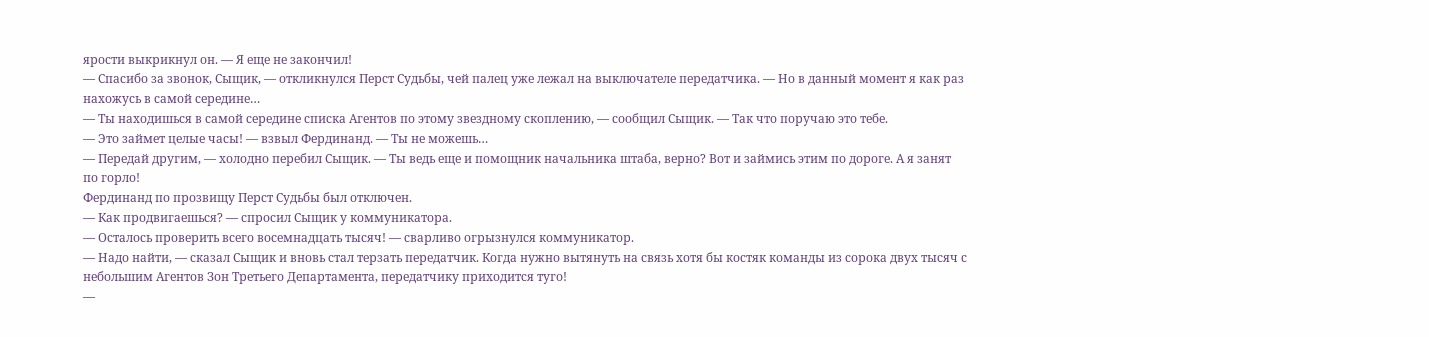ярости выкрикнул он. — Я еще не закончил!
— Спасибо за звонок, Сыщик, — откликнулся Перст Судьбы, чей палец уже лежал на выключателе передатчика. — Но в данный момент я как раз нахожусь в самой середине…
— Ты находишься в самой середине списка Агентов по этому звездному скоплению, — сообщил Сыщик. — Так что поручаю это тебе.
— Это займет целые часы! — взвыл Фердинанд. — Ты не можешь…
— Передай другим, — холодно перебил Сыщик. — Ты ведь еще и помощник начальника штаба, верно? Вот и займись этим по дороге. А я занят по горло!
Фердинанд по прозвищу Перст Судьбы был отключен.
— Как продвигаешься? — спросил Сыщик у коммуникатора.
— Осталось проверить всего восемнадцать тысяч! — сварливо огрызнулся коммуникатор.
— Надо найти, — сказал Сыщик и вновь стал терзать передатчик. Когда нужно вытянуть на связь хотя бы костяк команды из сорока двух тысяч с небольшим Агентов Зон Третьего Департамента, передатчику приходится туго!
—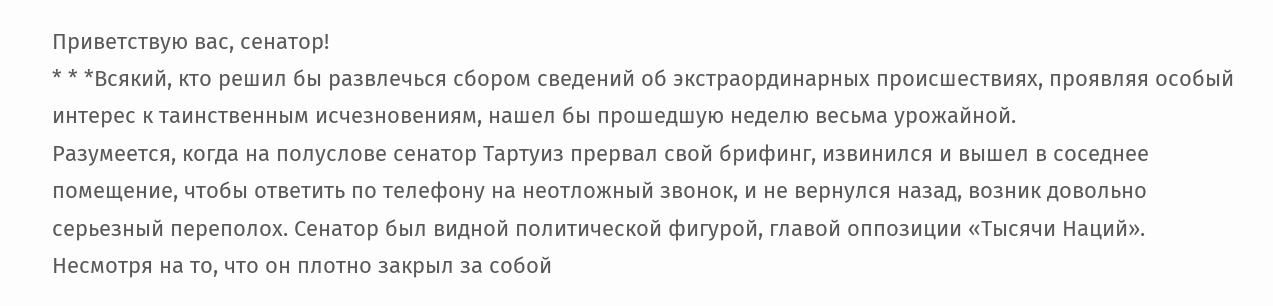Приветствую вас, сенатор!
* * *Всякий, кто решил бы развлечься сбором сведений об экстраординарных происшествиях, проявляя особый интерес к таинственным исчезновениям, нашел бы прошедшую неделю весьма урожайной.
Разумеется, когда на полуслове сенатор Тартуиз прервал свой брифинг, извинился и вышел в соседнее помещение, чтобы ответить по телефону на неотложный звонок, и не вернулся назад, возник довольно серьезный переполох. Сенатор был видной политической фигурой, главой оппозиции «Тысячи Наций». Несмотря на то, что он плотно закрыл за собой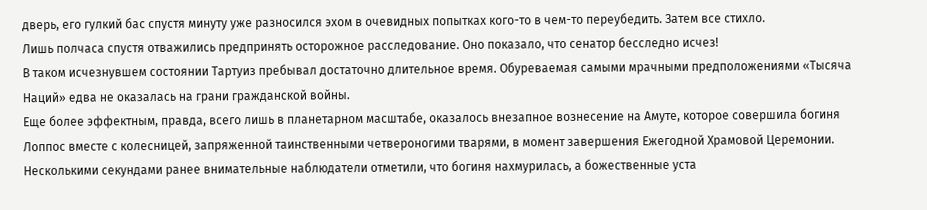дверь, его гулкий бас спустя минуту уже разносился эхом в очевидных попытках кого-то в чем-то переубедить. Затем все стихло.
Лишь полчаса спустя отважились предпринять осторожное расследование. Оно показало, что сенатор бесследно исчез!
В таком исчезнувшем состоянии Тартуиз пребывал достаточно длительное время. Обуреваемая самыми мрачными предположениями «Тысяча Наций» едва не оказалась на грани гражданской войны.
Еще более эффектным, правда, всего лишь в планетарном масштабе, оказалось внезапное вознесение на Амуте, которое совершила богиня Лоппос вместе с колесницей, запряженной таинственными четвероногими тварями, в момент завершения Ежегодной Храмовой Церемонии. Несколькими секундами ранее внимательные наблюдатели отметили, что богиня нахмурилась, а божественные уста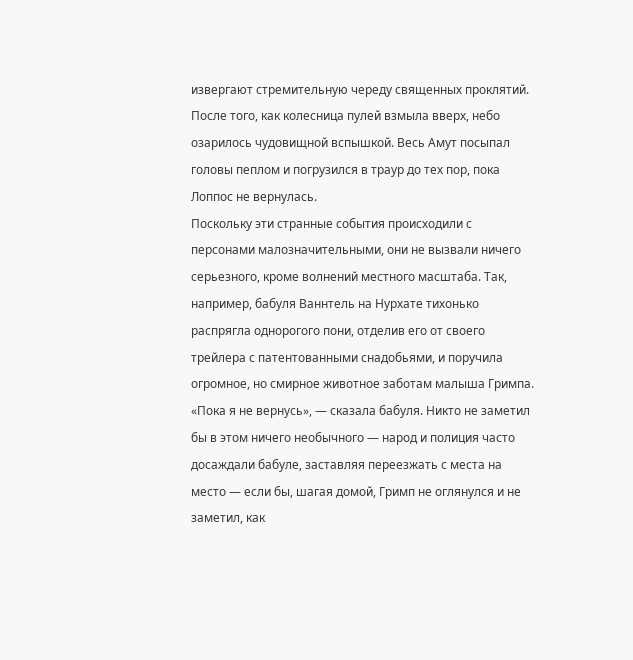извергают стремительную череду священных проклятий. После того, как колесница пулей взмыла вверх, небо озарилось чудовищной вспышкой. Весь Амут посыпал головы пеплом и погрузился в траур до тех пор, пока Лоппос не вернулась.
Поскольку эти странные события происходили с персонами малозначительными, они не вызвали ничего серьезного, кроме волнений местного масштаба. Так, например, бабуля Ваннтель на Нурхате тихонько распрягла однорогого пони, отделив его от своего трейлера с патентованными снадобьями, и поручила огромное, но смирное животное заботам малыша Гримпа. «Пока я не вернусь», — сказала бабуля. Никто не заметил бы в этом ничего необычного — народ и полиция часто досаждали бабуле, заставляя переезжать с места на место — если бы, шагая домой, Гримп не оглянулся и не заметил, как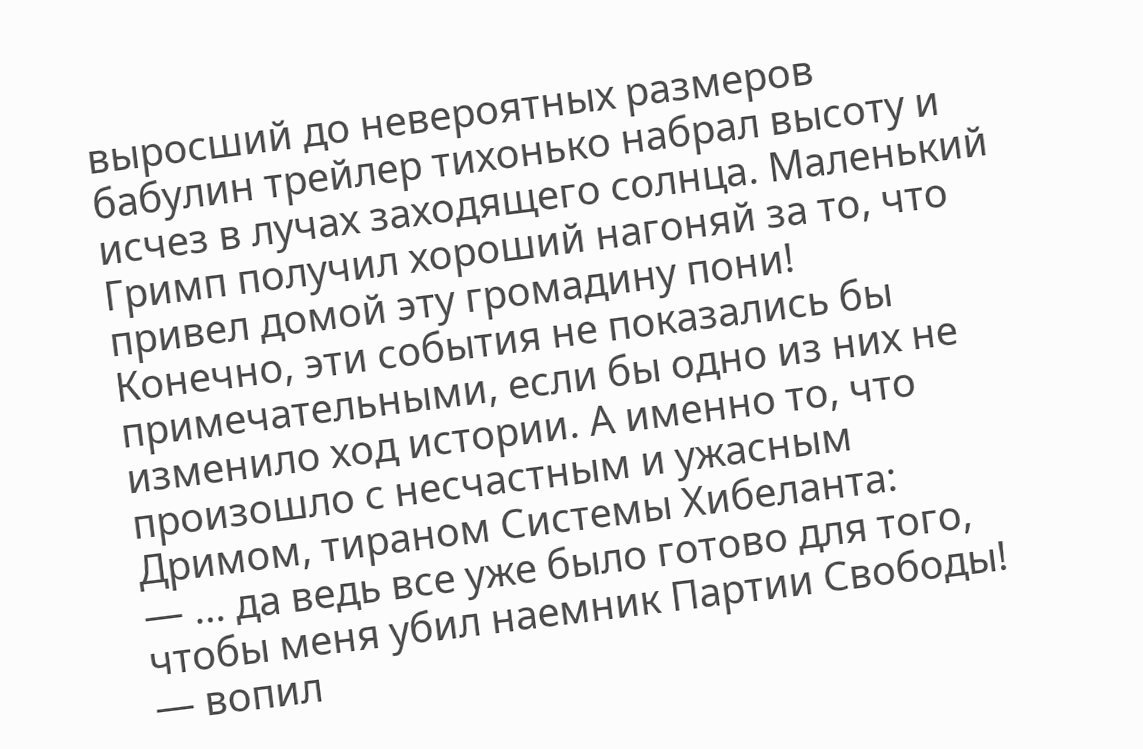выросший до невероятных размеров бабулин трейлер тихонько набрал высоту и исчез в лучах заходящего солнца. Маленький Гримп получил хороший нагоняй за то, что привел домой эту громадину пони!
Конечно, эти события не показались бы примечательными, если бы одно из них не изменило ход истории. А именно то, что произошло с несчастным и ужасным Дримом, тираном Системы Хибеланта:
— … да ведь все уже было готово для того, чтобы меня убил наемник Партии Свободы! — вопил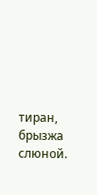тиран, брызжа слюной.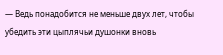— Ведь понадобится не меньше двух лет, чтобы убедить эти цыплячьи душонки вновь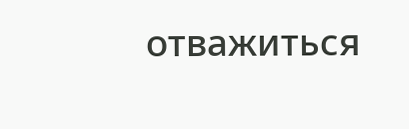отважиться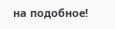на подобное!